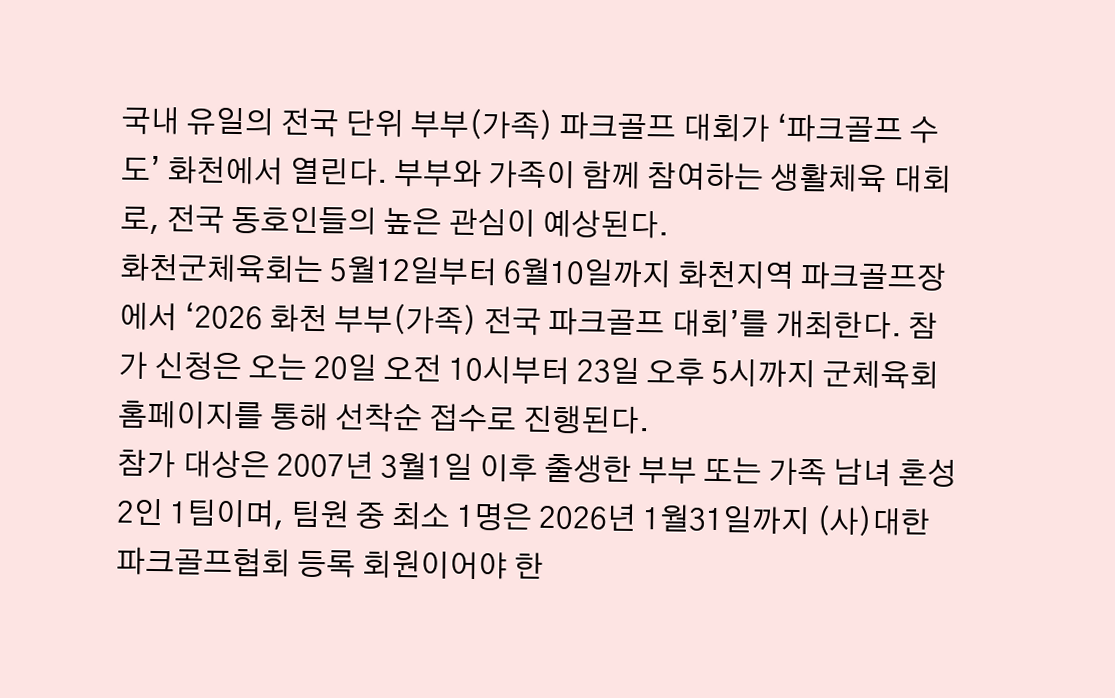국내 유일의 전국 단위 부부(가족) 파크골프 대회가 ‘파크골프 수도’ 화천에서 열린다. 부부와 가족이 함께 참여하는 생활체육 대회로, 전국 동호인들의 높은 관심이 예상된다.
화천군체육회는 5월12일부터 6월10일까지 화천지역 파크골프장에서 ‘2026 화천 부부(가족) 전국 파크골프 대회’를 개최한다. 참가 신청은 오는 20일 오전 10시부터 23일 오후 5시까지 군체육회 홈페이지를 통해 선착순 접수로 진행된다.
참가 대상은 2007년 3월1일 이후 출생한 부부 또는 가족 남녀 혼성 2인 1팀이며, 팀원 중 최소 1명은 2026년 1월31일까지 (사)대한파크골프협회 등록 회원이어야 한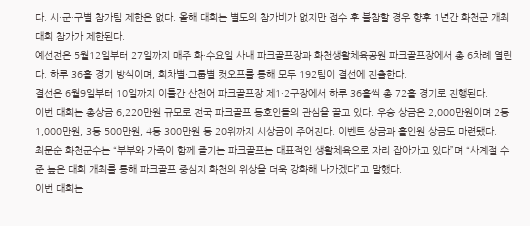다. 시·군·구별 참가팀 제한은 없다. 올해 대회는 별도의 참가비가 없지만 접수 후 불참할 경우 향후 1년간 화천군 개최 대회 참가가 제한된다.
예선전은 5월12일부터 27일까지 매주 화·수요일 사내 파크골프장과 화천생활체육공원 파크골프장에서 총 6차례 열린다. 하루 36홀 경기 방식이며, 회차별·그룹별 컷오프를 통해 모두 192팀이 결선에 진출한다.
결선은 6월9일부터 10일까지 이틀간 산천어 파크골프장 제1·2구장에서 하루 36홀씩 총 72홀 경기로 진행된다.
이번 대회는 총상금 6,220만원 규모로 전국 파크골프 동호인들의 관심을 끌고 있다. 우승 상금은 2,000만원이며 2등 1,000만원, 3등 500만원, 4등 300만원 등 20위까지 시상금이 주어진다. 이벤트 상금과 홀인원 상금도 마련됐다.
최문순 화천군수는 “부부와 가족이 함께 즐기는 파크골프는 대표적인 생활체육으로 자리 잡아가고 있다”며 “사계절 수준 높은 대회 개최를 통해 파크골프 중심지 화천의 위상을 더욱 강화해 나가겠다”고 말했다.
이번 대회는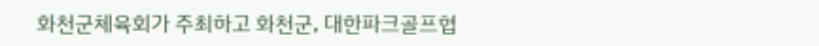화천군체육회가 주최하고 화천군, 대한파크골프협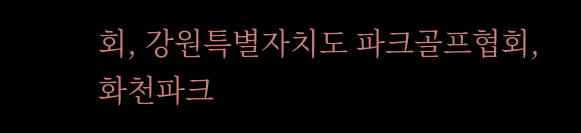회, 강원특별자치도 파크골프협회, 화천파크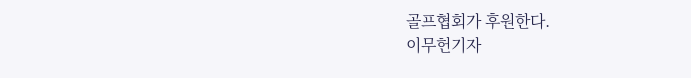골프협회가 후원한다.
이무헌기자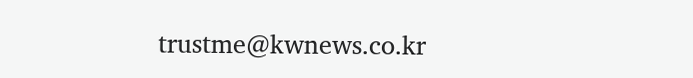trustme@kwnews.co.kr